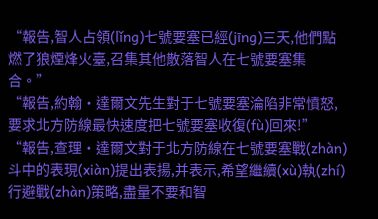“報告,智人占領(lǐng)七號要塞已經(jīng)三天,他們點燃了狼煙烽火臺,召集其他散落智人在七號要塞集合。”
“報告,約翰·達爾文先生對于七號要塞淪陷非常憤怒,要求北方防線最快速度把七號要塞收復(fù)回來!”
“報告,查理·達爾文對于北方防線在七號要塞戰(zhàn)斗中的表現(xiàn)提出表揚,并表示,希望繼續(xù)執(zhí)行避戰(zhàn)策略,盡量不要和智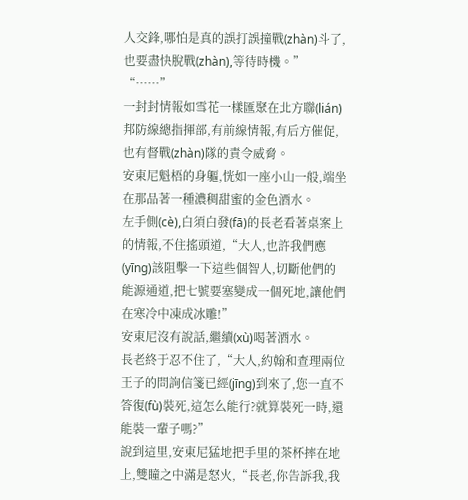人交鋒,哪怕是真的誤打誤撞戰(zhàn)斗了,也要盡快脫戰(zhàn),等待時機。”
“……”
一封封情報如雪花一樣匯聚在北方聯(lián)邦防線總指揮部,有前線情報,有后方催促,也有督戰(zhàn)隊的責令威脅。
安東尼魁梧的身軀,恍如一座小山一般,端坐在那品著一種濃稠甜蜜的金色酒水。
左手側(cè),白須白發(fā)的長老看著桌案上的情報,不住搖頭道,“大人,也許我們應(yīng)該阻擊一下這些個智人,切斷他們的能源通道,把七號要塞變成一個死地,讓他們在寒冷中凍成冰雕!”
安東尼沒有說話,繼續(xù)喝著酒水。
長老終于忍不住了,“大人,約翰和查理兩位王子的問詢信箋已經(jīng)到來了,您一直不答復(fù)裝死,這怎么能行?就算裝死一時,還能裝一輩子嗎?”
說到這里,安東尼猛地把手里的茶杯摔在地上,雙瞳之中滿是怒火,“長老,你告訴我,我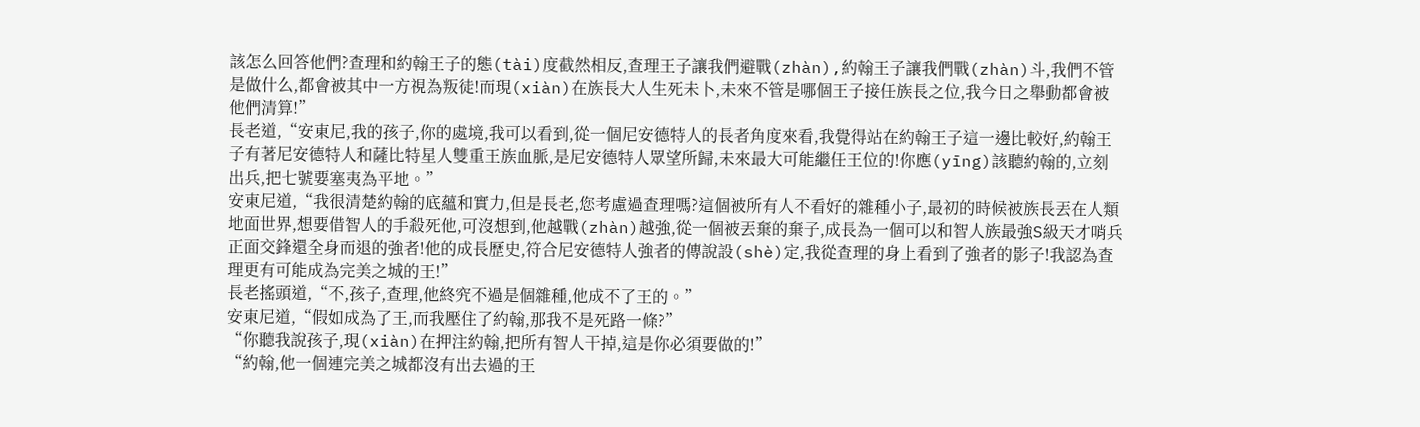該怎么回答他們?查理和約翰王子的態(tài)度截然相反,查理王子讓我們避戰(zhàn),約翰王子讓我們戰(zhàn)斗,我們不管是做什么,都會被其中一方視為叛徒!而現(xiàn)在族長大人生死未卜,未來不管是哪個王子接任族長之位,我今日之舉動都會被他們清算!”
長老道,“安東尼,我的孩子,你的處境,我可以看到,從一個尼安德特人的長者角度來看,我覺得站在約翰王子這一邊比較好,約翰王子有著尼安德特人和薩比特星人雙重王族血脈,是尼安德特人眾望所歸,未來最大可能繼任王位的!你應(yīng)該聽約翰的,立刻出兵,把七號要塞夷為平地。”
安東尼道,“我很清楚約翰的底蘊和實力,但是長老,您考慮過查理嗎?這個被所有人不看好的雜種小子,最初的時候被族長丟在人類地面世界,想要借智人的手殺死他,可沒想到,他越戰(zhàn)越強,從一個被丟棄的棄子,成長為一個可以和智人族最強S級天才哨兵正面交鋒還全身而退的強者!他的成長歷史,符合尼安德特人強者的傳說設(shè)定,我從查理的身上看到了強者的影子!我認為查理更有可能成為完美之城的王!”
長老搖頭道,“不,孩子,查理,他終究不過是個雜種,他成不了王的。”
安東尼道,“假如成為了王,而我壓住了約翰,那我不是死路一條?”
“你聽我說孩子,現(xiàn)在押注約翰,把所有智人干掉,這是你必須要做的!”
“約翰,他一個連完美之城都沒有出去過的王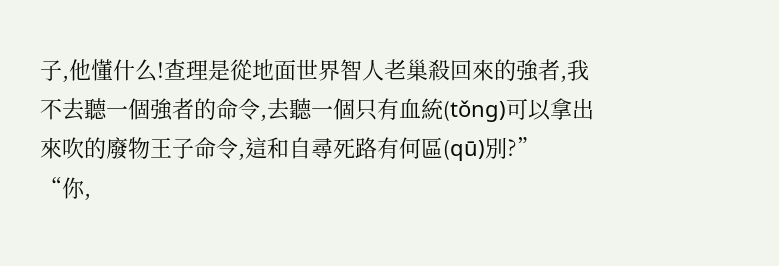子,他懂什么!查理是從地面世界智人老巢殺回來的強者,我不去聽一個強者的命令,去聽一個只有血統(tǒng)可以拿出來吹的廢物王子命令,這和自尋死路有何區(qū)別?”
“你,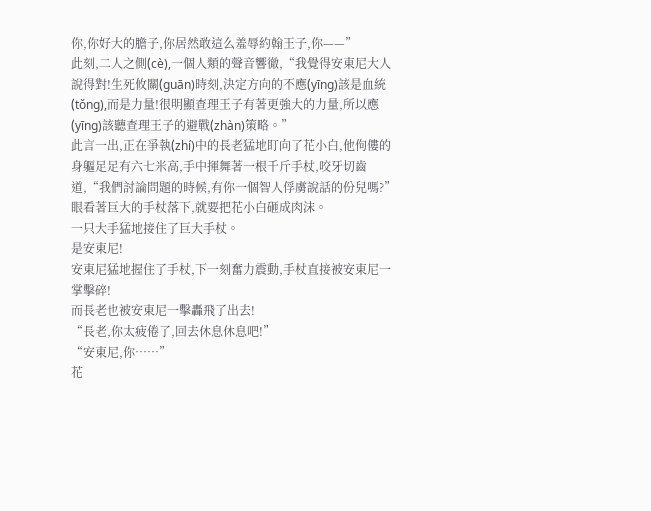你,你好大的膽子,你居然敢這么羞辱約翰王子,你——”
此刻,二人之側(cè),一個人類的聲音響徹,“我覺得安東尼大人說得對!生死攸關(guān)時刻,決定方向的不應(yīng)該是血統(tǒng),而是力量!很明顯查理王子有著更強大的力量,所以應(yīng)該聽查理王子的避戰(zhàn)策略。”
此言一出,正在爭執(zhí)中的長老猛地盯向了花小白,他佝僂的身軀足足有六七米高,手中揮舞著一根千斤手杖,咬牙切齒道,“我們討論問題的時候,有你一個智人俘虜說話的份兒嗎?”
眼看著巨大的手杖落下,就要把花小白砸成肉沫。
一只大手猛地接住了巨大手杖。
是安東尼!
安東尼猛地握住了手杖,下一刻奮力震動,手杖直接被安東尼一掌擊碎!
而長老也被安東尼一擊轟飛了出去!
“長老,你太疲倦了,回去休息休息吧!”
“安東尼,你……”
花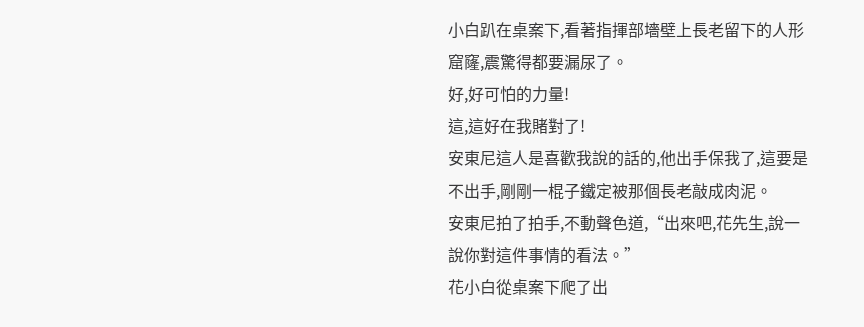小白趴在桌案下,看著指揮部墻壁上長老留下的人形窟窿,震驚得都要漏尿了。
好,好可怕的力量!
這,這好在我賭對了!
安東尼這人是喜歡我說的話的,他出手保我了,這要是不出手,剛剛一棍子鐵定被那個長老敲成肉泥。
安東尼拍了拍手,不動聲色道,“出來吧,花先生,說一說你對這件事情的看法。”
花小白從桌案下爬了出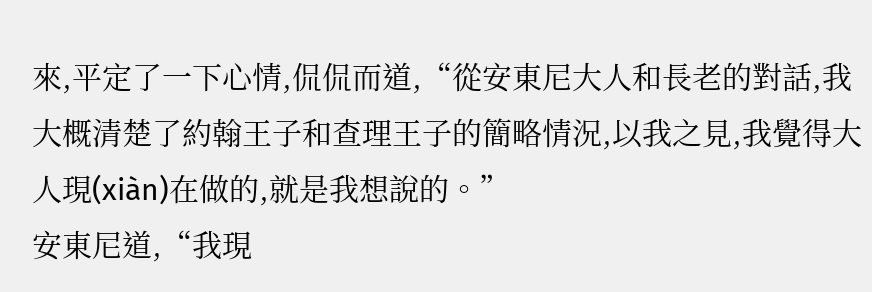來,平定了一下心情,侃侃而道,“從安東尼大人和長老的對話,我大概清楚了約翰王子和查理王子的簡略情況,以我之見,我覺得大人現(xiàn)在做的,就是我想說的。”
安東尼道,“我現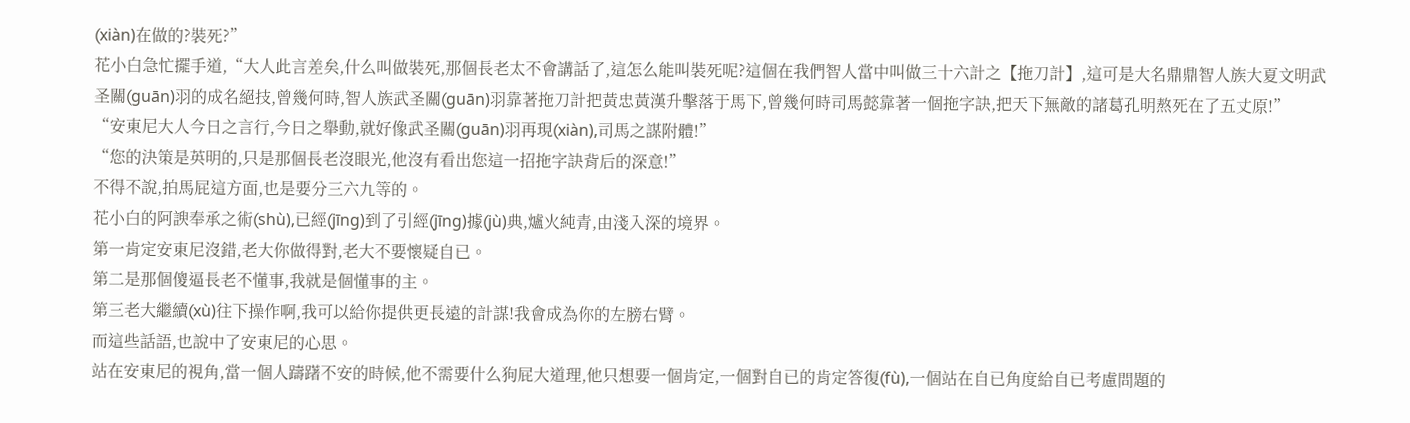(xiàn)在做的?裝死?”
花小白急忙擺手道,“大人此言差矣,什么叫做裝死,那個長老太不會講話了,這怎么能叫裝死呢?這個在我們智人當中叫做三十六計之【拖刀計】,這可是大名鼎鼎智人族大夏文明武圣關(guān)羽的成名絕技,曾幾何時,智人族武圣關(guān)羽靠著拖刀計把黃忠黃漢升擊落于馬下,曾幾何時司馬懿靠著一個拖字訣,把天下無敵的諸葛孔明熬死在了五丈原!”
“安東尼大人今日之言行,今日之舉動,就好像武圣關(guān)羽再現(xiàn),司馬之謀附體!”
“您的決策是英明的,只是那個長老沒眼光,他沒有看出您這一招拖字訣背后的深意!”
不得不說,拍馬屁這方面,也是要分三六九等的。
花小白的阿諛奉承之術(shù),已經(jīng)到了引經(jīng)據(jù)典,爐火純青,由淺入深的境界。
第一肯定安東尼沒錯,老大你做得對,老大不要懷疑自已。
第二是那個傻逼長老不懂事,我就是個懂事的主。
第三老大繼續(xù)往下操作啊,我可以給你提供更長遠的計謀!我會成為你的左膀右臂。
而這些話語,也說中了安東尼的心思。
站在安東尼的視角,當一個人躊躇不安的時候,他不需要什么狗屁大道理,他只想要一個肯定,一個對自已的肯定答復(fù),一個站在自已角度給自已考慮問題的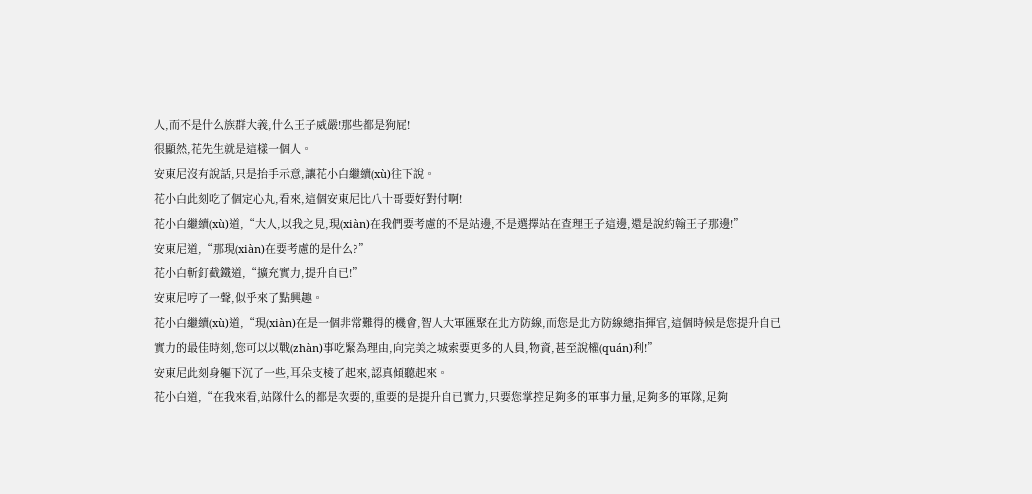人,而不是什么族群大義,什么王子威嚴!那些都是狗屁!
很顯然,花先生就是這樣一個人。
安東尼沒有說話,只是抬手示意,讓花小白繼續(xù)往下說。
花小白此刻吃了個定心丸,看來,這個安東尼比八十哥要好對付啊!
花小白繼續(xù)道,“大人,以我之見,現(xiàn)在我們要考慮的不是站邊,不是選擇站在查理王子這邊,還是說約翰王子那邊!”
安東尼道,“那現(xiàn)在要考慮的是什么?”
花小白斬釘截鐵道,“擴充實力,提升自已!”
安東尼哼了一聲,似乎來了點興趣。
花小白繼續(xù)道,“現(xiàn)在是一個非常難得的機會,智人大軍匯聚在北方防線,而您是北方防線總指揮官,這個時候是您提升自已實力的最佳時刻,您可以以戰(zhàn)事吃緊為理由,向完美之城索要更多的人員,物資,甚至說權(quán)利!”
安東尼此刻身軀下沉了一些,耳朵支棱了起來,認真傾聽起來。
花小白道,“在我來看,站隊什么的都是次要的,重要的是提升自已實力,只要您掌控足夠多的軍事力量,足夠多的軍隊,足夠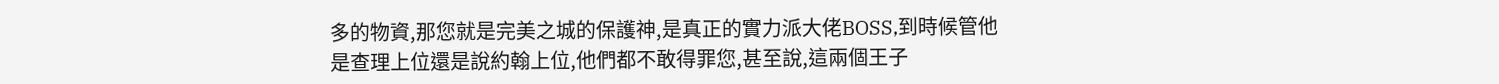多的物資,那您就是完美之城的保護神,是真正的實力派大佬BOSS,到時候管他是查理上位還是說約翰上位,他們都不敢得罪您,甚至說,這兩個王子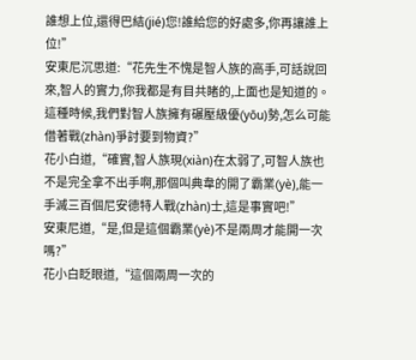誰想上位,還得巴結(jié)您!誰給您的好處多,你再讓誰上位!”
安東尼沉思道:“花先生不愧是智人族的高手,可話說回來,智人的實力,你我都是有目共睹的,上面也是知道的。這種時候,我們對智人族擁有碾壓級優(yōu)勢,怎么可能借著戰(zhàn)爭討要到物資?”
花小白道,“確實,智人族現(xiàn)在太弱了,可智人族也不是完全拿不出手啊,那個叫典韋的開了霸業(yè),能一手滅三百個尼安德特人戰(zhàn)士,這是事實吧!”
安東尼道,“是,但是這個霸業(yè)不是兩周才能開一次嗎?”
花小白眨眼道,“這個兩周一次的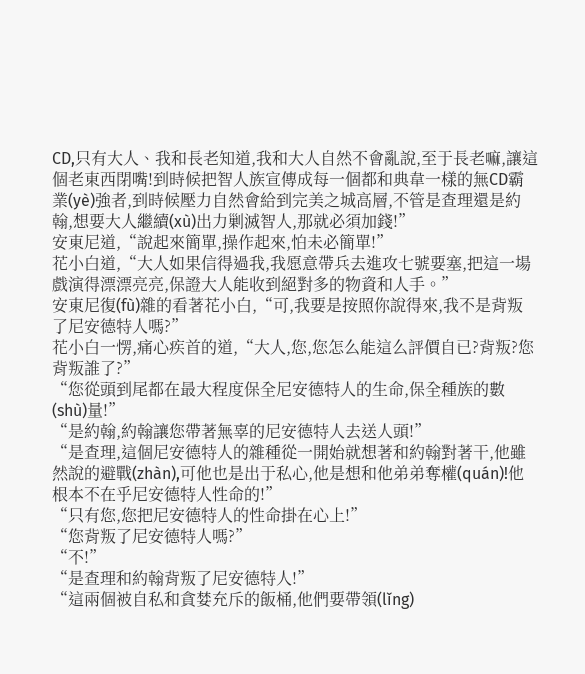CD,只有大人、我和長老知道,我和大人自然不會亂說,至于長老嘛,讓這個老東西閉嘴!到時候把智人族宣傳成每一個都和典韋一樣的無CD霸業(yè)強者,到時候壓力自然會給到完美之城高層,不管是查理還是約翰,想要大人繼續(xù)出力剿滅智人,那就必須加錢!”
安東尼道,“說起來簡單,操作起來,怕未必簡單!”
花小白道,“大人如果信得過我,我愿意帶兵去進攻七號要塞,把這一場戲演得漂漂亮亮,保證大人能收到絕對多的物資和人手。”
安東尼復(fù)雜的看著花小白,“可,我要是按照你說得來,我不是背叛了尼安德特人嗎?”
花小白一愣,痛心疾首的道,“大人,您,您怎么能這么評價自已?背叛?您背叛誰了?”
“您從頭到尾都在最大程度保全尼安德特人的生命,保全種族的數(shù)量!”
“是約翰,約翰讓您帶著無辜的尼安德特人去送人頭!”
“是查理,這個尼安德特人的雜種從一開始就想著和約翰對著干,他雖然說的避戰(zhàn),可他也是出于私心,他是想和他弟弟奪權(quán)!他根本不在乎尼安德特人性命的!”
“只有您,您把尼安德特人的性命掛在心上!”
“您背叛了尼安德特人嗎?”
“不!”
“是查理和約翰背叛了尼安德特人!”
“這兩個被自私和貪婪充斥的飯桶,他們要帶領(lǐng)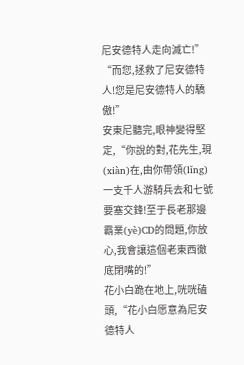尼安德特人走向滅亡!”
“而您,拯救了尼安德特人!您是尼安德特人的驕傲!”
安東尼聽完,眼神變得堅定,“你說的對,花先生,現(xiàn)在,由你帶領(lǐng)一支千人游騎兵去和七號要塞交鋒!至于長老那邊霸業(yè)CD的問題,你放心,我會讓這個老東西徹底閉嘴的!”
花小白跪在地上,咣咣磕頭,“花小白愿意為尼安德特人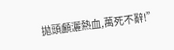拋頭顱灑熱血,萬死不辭!”